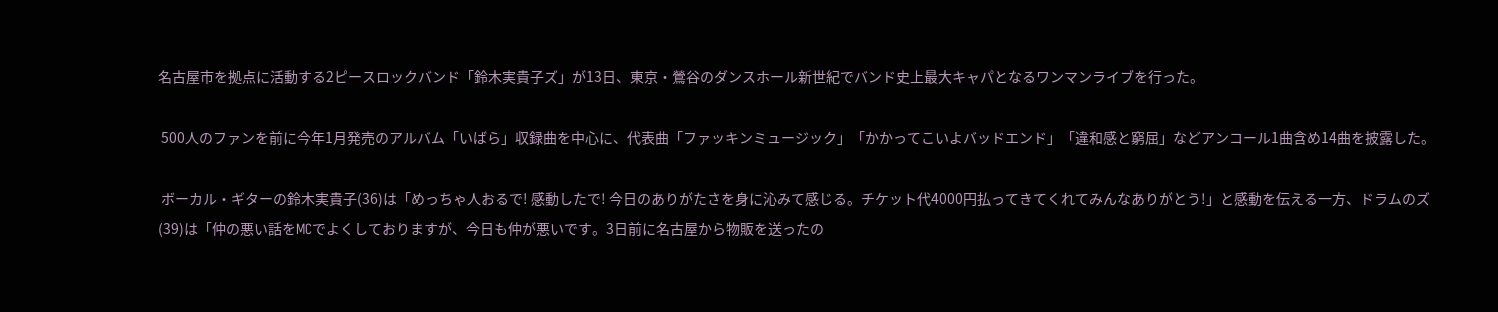名古屋市を拠点に活動する2ピースロックバンド「鈴木実貴子ズ」が13日、東京・鶯谷のダンスホール新世紀でバンド史上最大キャパとなるワンマンライブを行った。

 500人のファンを前に今年1月発売のアルバム「いばら」収録曲を中心に、代表曲「ファッキンミュージック」「かかってこいよバッドエンド」「違和感と窮屈」などアンコール1曲含め14曲を披露した。

 ボーカル・ギターの鈴木実貴子(36)は「めっちゃ人おるで! 感動したで! 今日のありがたさを身に沁みて感じる。チケット代4000円払ってきてくれてみんなありがとう!」と感動を伝える一方、ドラムのズ(39)は「仲の悪い話をMCでよくしておりますが、今日も仲が悪いです。3日前に名古屋から物販を送ったの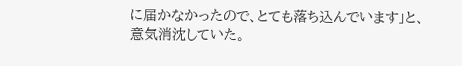に届かなかったので、とても落ち込んでいます」と、意気消沈していた。